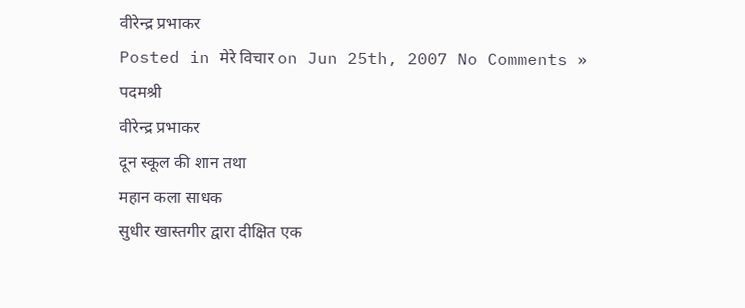वीरेन्द्र प्रभाकर
Posted in मेरे विचार on Jun 25th, 2007 No Comments »
पदमश्री
वीरेन्द्र प्रभाकर
दून स्कूल की शान तथा
महान कला साधक
सुधीर खास्तगीर द्वारा दीक्षित एक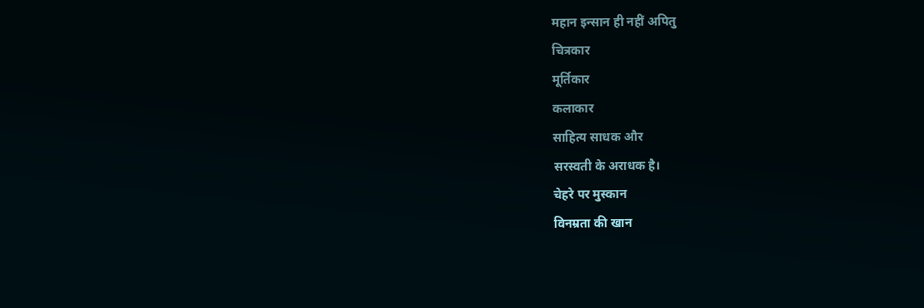महान इन्सान ही नहीं अपितु
चित्रकार
मूर्तिकार
कलाकार
साहित्य साधक और
सरस्वती के अराधक है।
चेहरे पर मुस्कान
विनम्रता की खान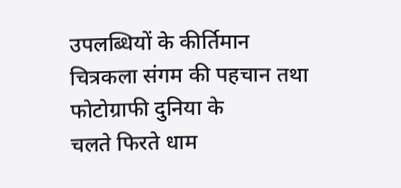उपलब्धियों के कीर्तिमान
चित्रकला संगम की पहचान तथा
फोटोग्राफी दुनिया के
चलते फिरते धाम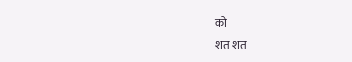को
शत शत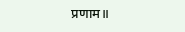प्रणाम॥